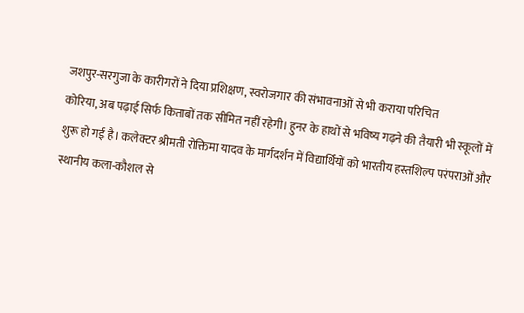जशपुर-सरगुजा के कारीगरों ने दिया प्रशिक्षण, स्वरोजगार की संभावनाओं से भी कराया परिचित
कोरिया, अब पढ़ाई सिर्फ किताबों तक सीमित नहीं रहेगी। हुनर के हाथों से भविष्य गढ़ने की तैयारी भी स्कूलों में शुरू हो गई है। कलेक्टर श्रीमती रोक्तिमा यादव के मार्गदर्शन में विद्यार्थियों को भारतीय हस्तशिल्प परंपराओं और स्थानीय कला-कौशल से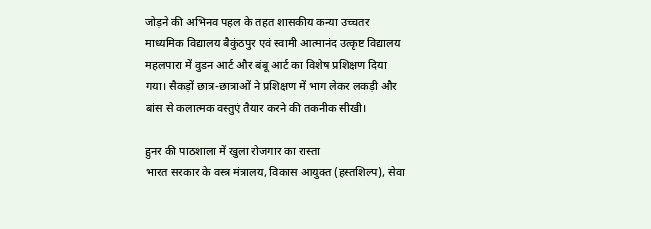जोड़ने की अभिनव पहल के तहत शासकीय कन्या उच्चतर माध्यमिक विद्यालय बैकुंठपुर एवं स्वामी आत्मानंद उत्कृष्ट विद्यालय महलपारा में वुडन आर्ट और बंबू आर्ट का विशेष प्रशिक्षण दिया गया। सैकड़ों छात्र-छात्राओं ने प्रशिक्षण में भाग लेकर लकड़ी और बांस से कलात्मक वस्तुएं तैयार करने की तकनीक सीखी।

हुनर की पाठशाला में खुला रोजगार का रास्ता
भारत सरकार के वस्त्र मंत्रालय, विकास आयुक्त (हस्तशिल्प), सेवा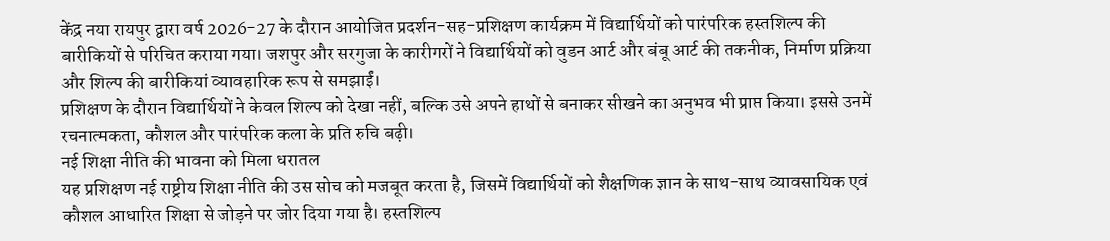केंद्र नया रायपुर द्वारा वर्ष 2026-27 के दौरान आयोजित प्रदर्शन-सह-प्रशिक्षण कार्यक्रम में विद्यार्थियों को पारंपरिक हस्तशिल्प की बारीकियों से परिचित कराया गया। जशपुर और सरगुजा के कारीगरों ने विद्यार्थियों को वुडन आर्ट और बंबू आर्ट की तकनीक, निर्माण प्रक्रिया और शिल्प की बारीकियां व्यावहारिक रूप से समझाईं।
प्रशिक्षण के दौरान विद्यार्थियों ने केवल शिल्प को देखा नहीं, बल्कि उसे अपने हाथों से बनाकर सीखने का अनुभव भी प्राप्त किया। इससे उनमें रचनात्मकता, कौशल और पारंपरिक कला के प्रति रुचि बढ़ी।
नई शिक्षा नीति की भावना को मिला धरातल
यह प्रशिक्षण नई राष्ट्रीय शिक्षा नीति की उस सोच को मजबूत करता है, जिसमें विद्यार्थियों को शैक्षणिक ज्ञान के साथ-साथ व्यावसायिक एवं कौशल आधारित शिक्षा से जोड़ने पर जोर दिया गया है। हस्तशिल्प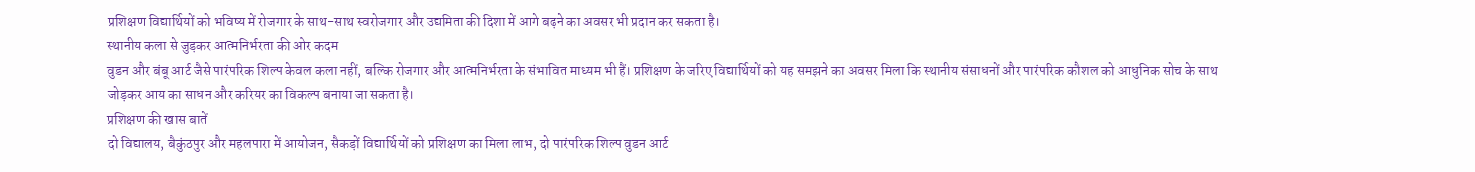प्रशिक्षण विद्यार्थियों को भविष्य में रोजगार के साथ-साथ स्वरोजगार और उद्यमिता की दिशा में आगे बढ़ने का अवसर भी प्रदान कर सकता है।
स्थानीय कला से जुड़कर आत्मनिर्भरता की ओर कदम
वुडन और बंबू आर्ट जैसे पारंपरिक शिल्प केवल कला नहीं, बल्कि रोजगार और आत्मनिर्भरता के संभावित माध्यम भी हैं। प्रशिक्षण के जरिए विद्यार्थियों को यह समझने का अवसर मिला कि स्थानीय संसाधनों और पारंपरिक कौशल को आधुनिक सोच के साथ जोड़कर आय का साधन और करियर का विकल्प बनाया जा सकता है।
प्रशिक्षण की खास बातें
दो विद्यालय, बैकुंठपुर और महलपारा में आयोजन, सैकड़ों विद्यार्थियों को प्रशिक्षण का मिला लाभ, दो पारंपरिक शिल्प वुडन आर्ट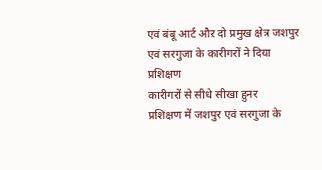एवं बंबू आर्ट औऱ दो प्रमुख क्षेत्र जशपुर एवं सरगुजा के कारीगरों ने दिया प्रशिक्षण
कारीगरों से सीधे सीखा हुनर
प्रशिक्षण में जशपुर एवं सरगुजा के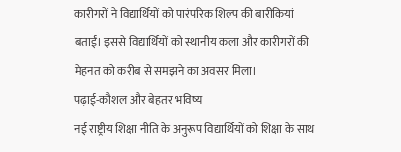कारीगरों ने विद्यार्थियों को पारंपरिक शिल्प की बारीकियां बताईं। इससे विद्यार्थियों को स्थानीय कला और कारीगरों की मेहनत को करीब से समझने का अवसर मिला।
पढ़ाई-कौशल और बेहतर भविष्य
नई राष्ट्रीय शिक्षा नीति के अनुरूप विद्यार्थियों को शिक्षा के साथ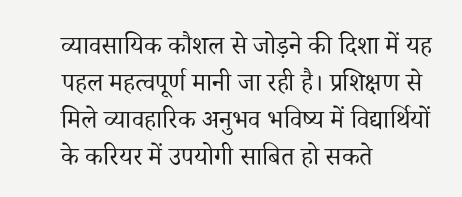व्यावसायिक कौशल से जोड़ने की दिशा में यह पहल महत्वपूर्ण मानी जा रही है। प्रशिक्षण से मिले व्यावहारिक अनुभव भविष्य में विद्यार्थियों के करियर में उपयोगी साबित हो सकते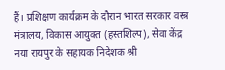हैं। प्रशिक्षण कार्यक्रम के दौरान भारत सरकार वस्त्र मंत्रालय, विकास आयुक्त (हस्तशिल्प), सेवा केंद्र नया रायपुर के सहायक निदेशक श्री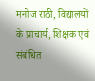मनोज राठी, विद्यालयों के प्राचार्य, शिक्षक एवं संबंधित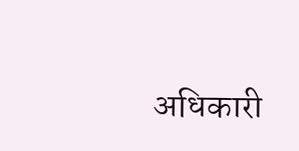अधिकारी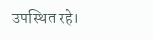उपस्थित रहे।